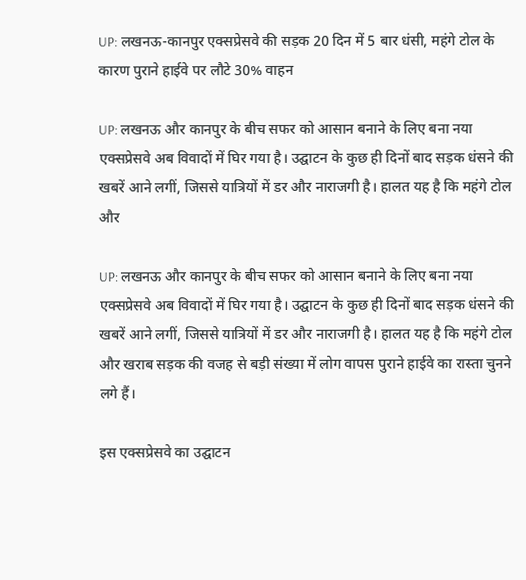UP: लखनऊ-कानपुर एक्सप्रेसवे की सड़क 20 दिन में 5 बार धंसी, महंगे टोल के कारण पुराने हाईवे पर लौटे 30% वाहन

UP: लखनऊ और कानपुर के बीच सफर को आसान बनाने के लिए बना नया एक्सप्रेसवे अब विवादों में घिर गया है। उद्घाटन के कुछ ही दिनों बाद सड़क धंसने की खबरें आने लगीं, जिससे यात्रियों में डर और नाराजगी है। हालत यह है कि महंगे टोल और

UP: लखनऊ और कानपुर के बीच सफर को आसान बनाने के लिए बना नया एक्सप्रेसवे अब विवादों में घिर गया है। उद्घाटन के कुछ ही दिनों बाद सड़क धंसने की खबरें आने लगीं, जिससे यात्रियों में डर और नाराजगी है। हालत यह है कि महंगे टोल और खराब सड़क की वजह से बड़ी संख्या में लोग वापस पुराने हाईवे का रास्ता चुनने लगे हैं।

इस एक्सप्रेसवे का उद्घाटन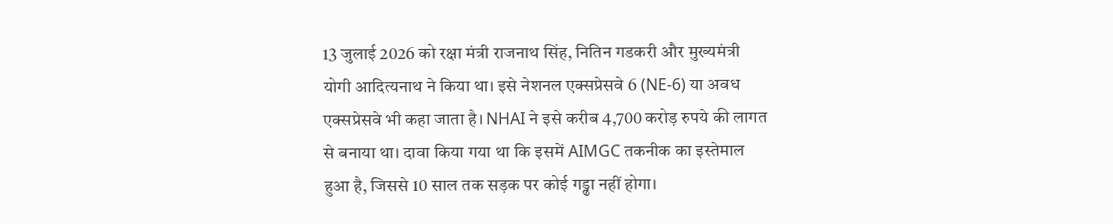13 जुलाई 2026 को रक्षा मंत्री राजनाथ सिंह, नितिन गडकरी और मुख्यमंत्री योगी आदित्यनाथ ने किया था। इसे नेशनल एक्सप्रेसवे 6 (NE-6) या अवध एक्सप्रेसवे भी कहा जाता है। NHAI ने इसे करीब 4,700 करोड़ रुपये की लागत से बनाया था। दावा किया गया था कि इसमें AIMGC तकनीक का इस्तेमाल हुआ है, जिससे 10 साल तक सड़क पर कोई गड्ढा नहीं होगा।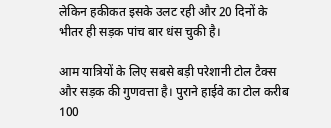लेकिन हकीकत इसके उलट रही और 20 दिनों के भीतर ही सड़क पांच बार धंस चुकी है।

आम यात्रियों के लिए सबसे बड़ी परेशानी टोल टैक्स और सड़क की गुणवत्ता है। पुराने हाईवे का टोल करीब 100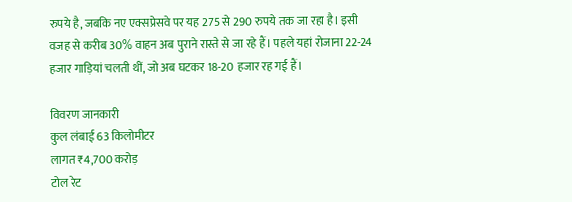रुपये है, जबकि नए एक्सप्रेसवे पर यह 275 से 290 रुपये तक जा रहा है। इसी वजह से करीब 30% वाहन अब पुराने रास्ते से जा रहे हैं। पहले यहां रोजाना 22-24 हजार गाड़ियां चलती थीं, जो अब घटकर 18-20 हजार रह गई हैं।

विवरण जानकारी
कुल लंबाई 63 किलोमीटर
लागत ₹4,700 करोड़
टोल रेट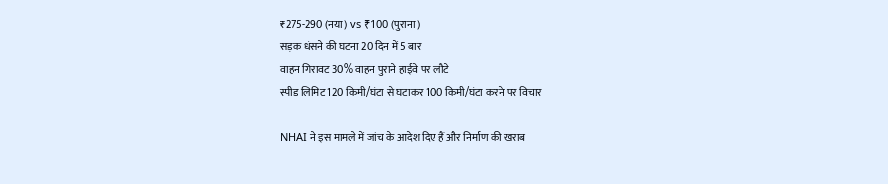₹275-290 (नया) vs ₹100 (पुराना)
सड़क धंसने की घटना 20 दिन में 5 बार
वाहन गिरावट 30% वाहन पुराने हाईवे पर लौटे
स्पीड लिमिट 120 किमी/घंटा से घटाकर 100 किमी/घंटा करने पर विचार

NHAI ने इस मामले में जांच के आदेश दिए हैं और निर्माण की खराब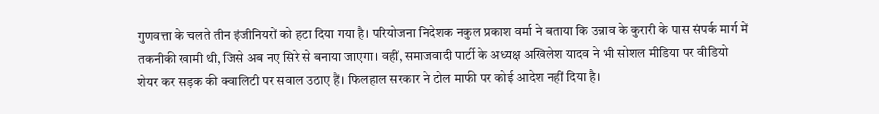गुणवत्ता के चलते तीन इंजीनियरों को हटा दिया गया है। परियोजना निदेशक नकुल प्रकाश वर्मा ने बताया कि उन्नाव के कुरारी के पास संपर्क मार्ग में तकनीकी खामी थी, जिसे अब नए सिरे से बनाया जाएगा। वहीं, समाजवादी पार्टी के अध्यक्ष अखिलेश यादव ने भी सोशल मीडिया पर वीडियो शेयर कर सड़क की क्वालिटी पर सवाल उठाए हैं। फिलहाल सरकार ने टोल माफी पर कोई आदेश नहीं दिया है।